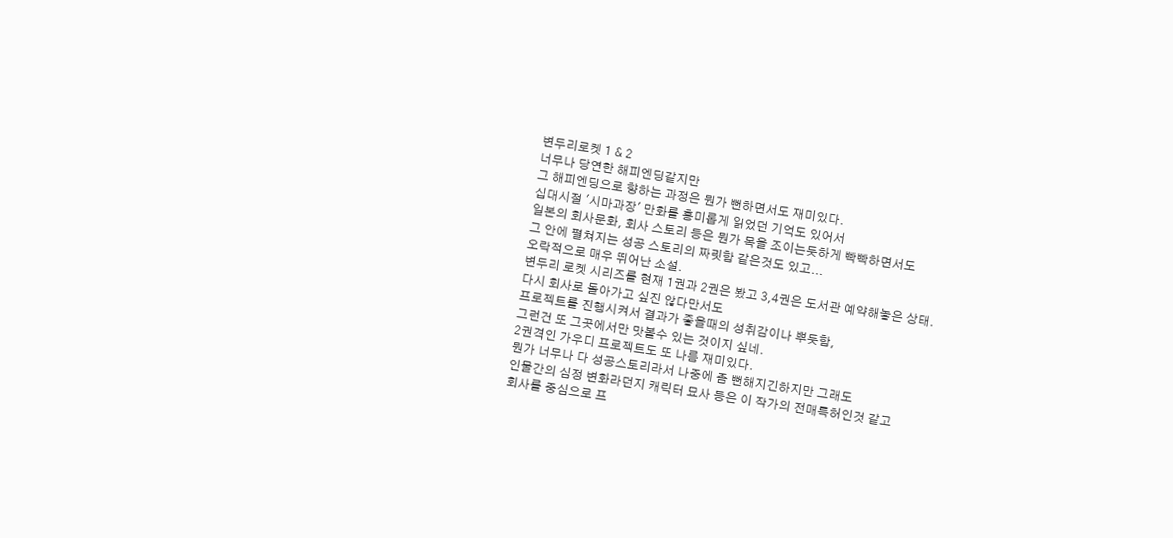변두리로켓 1 & 2
너무나 당연한 해피엔딩같지만
그 해피엔딩으로 향하는 과정은 뭔가 뻔하면서도 재미있다.
십대시절 '시마과장' 만화를 흥미롭게 읽었던 기억도 있어서
일본의 회사문화, 회사 스토리 등은 뭔가 목을 조이는듯하게 빡빡하면서도
그 안에 펼쳐지는 성공 스토리의 짜릿함 같은것도 있고...
오락적으로 매우 뛰어난 소설.
변두리 로켓 시리즈를 현재 1권과 2권은 봤고 3,4권은 도서관 예약해놓은 상태.
다시 회사로 돌아가고 싶진 않다만서도
프로젝트를 진행시켜서 결과가 좋을때의 성취감이나 뿌듯함,
그런건 또 그곳에서만 맛볼수 있는 것이지 싶네.
2권격인 가우디 프로젝트도 또 나름 재미있다.
뭔가 너무나 다 성공스토리라서 나중에 좀 뻔해지긴하지만 그래도
인물간의 심정 변화라던지 캐릭터 묘사 등은 이 작가의 전매특허인것 같고
회사를 중심으로 프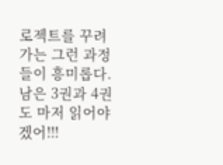로젝트를 꾸려가는 그런 과정들이 흥미롭다.
남은 3권과 4권도 마저 읽어야겠어!!!